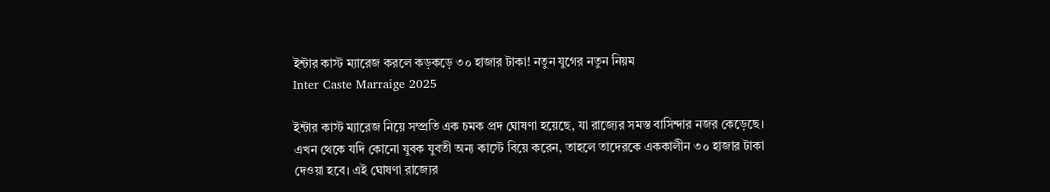ইন্টার কাস্ট ম্যারেজ করলে কড়কড়ে ৩০ হাজার টাকা! নতুন যুগের নতুন নিয়ম
Inter Caste Marraige 2025

ইন্টার কাস্ট ম্যারেজ নিয়ে সম্প্রতি এক চমক প্রদ ঘোষণা হয়েছে, যা রাজ্যের সমস্ত বাসিন্দার নজর কেড়েছে। এখন থেকে যদি কোনো যুবক যুবতী অন্য কাস্টে বিয়ে করেন, তাহলে তাদেরকে এককালীন ৩০ হাজার টাকা দেওয়া হবে। এই ঘোষণা রাজ্যের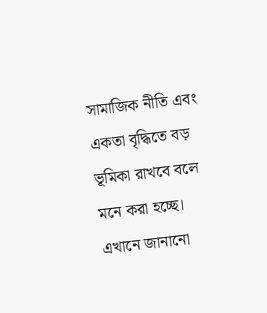সামাজিক নীতি এবং একতা বৃদ্ধিতে বড় ভূমিকা রাখবে বলে মনে করা হচ্ছে। এখানে জানানো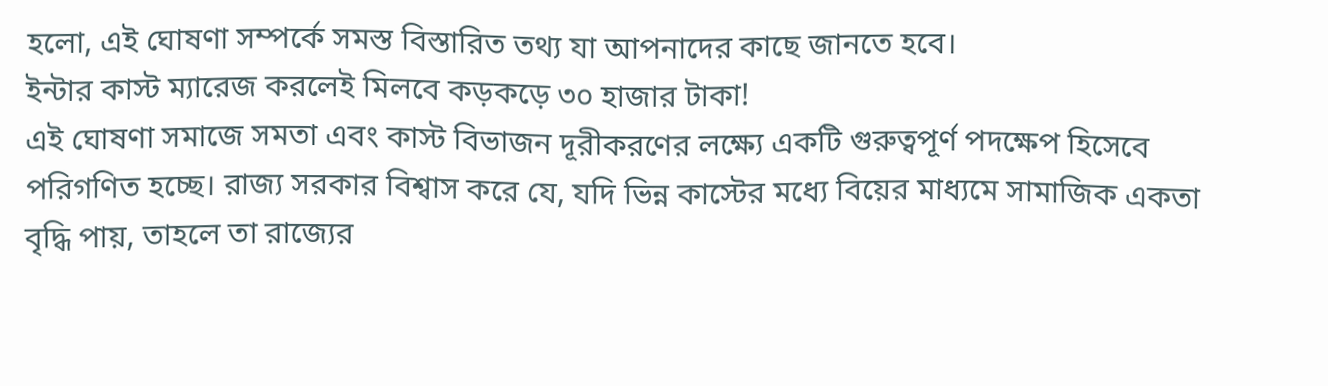হলো, এই ঘোষণা সম্পর্কে সমস্ত বিস্তারিত তথ্য যা আপনাদের কাছে জানতে হবে।
ইন্টার কাস্ট ম্যারেজ করলেই মিলবে কড়কড়ে ৩০ হাজার টাকা!
এই ঘোষণা সমাজে সমতা এবং কাস্ট বিভাজন দূরীকরণের লক্ষ্যে একটি গুরুত্বপূর্ণ পদক্ষেপ হিসেবে পরিগণিত হচ্ছে। রাজ্য সরকার বিশ্বাস করে যে, যদি ভিন্ন কাস্টের মধ্যে বিয়ের মাধ্যমে সামাজিক একতা বৃদ্ধি পায়, তাহলে তা রাজ্যের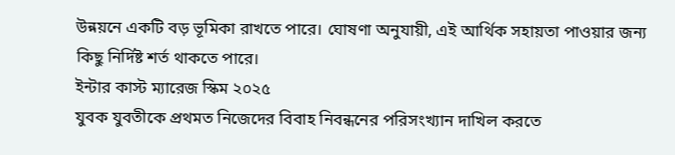উন্নয়নে একটি বড় ভূমিকা রাখতে পারে। ঘোষণা অনুযায়ী, এই আর্থিক সহায়তা পাওয়ার জন্য কিছু নির্দিষ্ট শর্ত থাকতে পারে।
ইন্টার কাস্ট ম্যারেজ স্কিম ২০২৫
যুবক যুবতীকে প্রথমত নিজেদের বিবাহ নিবন্ধনের পরিসংখ্যান দাখিল করতে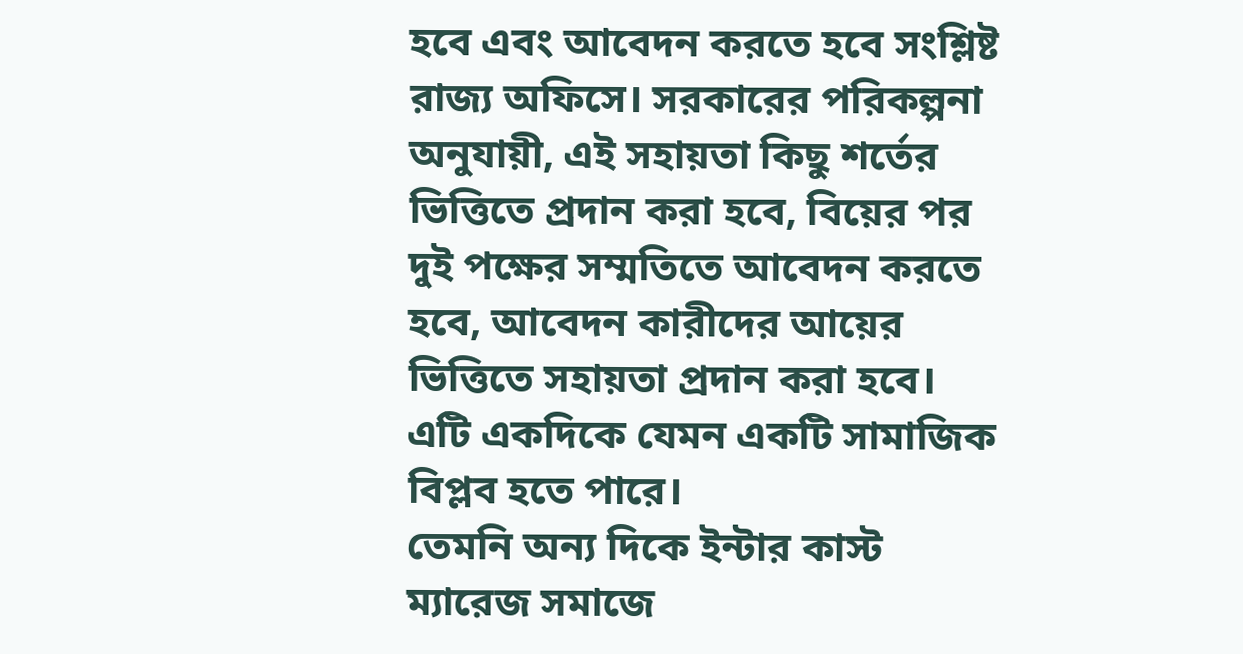হবে এবং আবেদন করতে হবে সংশ্লিষ্ট রাজ্য অফিসে। সরকারের পরিকল্পনা অনুযায়ী, এই সহায়তা কিছু শর্তের ভিত্তিতে প্রদান করা হবে, বিয়ের পর দুই পক্ষের সম্মতিতে আবেদন করতে হবে, আবেদন কারীদের আয়ের ভিত্তিতে সহায়তা প্রদান করা হবে। এটি একদিকে যেমন একটি সামাজিক বিপ্লব হতে পারে।
তেমনি অন্য দিকে ইন্টার কাস্ট ম্যারেজ সমাজে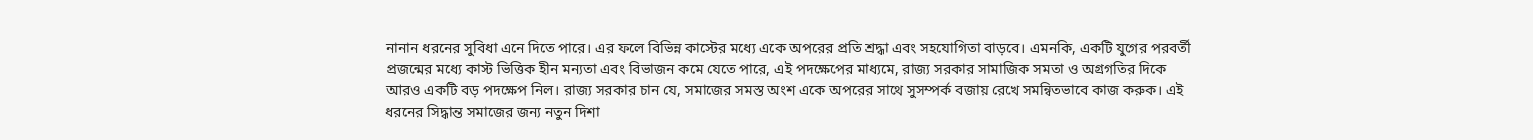নানান ধরনের সুবিধা এনে দিতে পারে। এর ফলে বিভিন্ন কাস্টের মধ্যে একে অপরের প্রতি শ্রদ্ধা এবং সহযোগিতা বাড়বে। এমনকি, একটি যুগের পরবর্তী প্রজন্মের মধ্যে কাস্ট ভিত্তিক হীন মন্যতা এবং বিভাজন কমে যেতে পারে, এই পদক্ষেপের মাধ্যমে, রাজ্য সরকার সামাজিক সমতা ও অগ্রগতির দিকে আরও একটি বড় পদক্ষেপ নিল। রাজ্য সরকার চান যে, সমাজের সমস্ত অংশ একে অপরের সাথে সুসম্পর্ক বজায় রেখে সমন্বিতভাবে কাজ করুক। এই ধরনের সিদ্ধান্ত সমাজের জন্য নতুন দিশা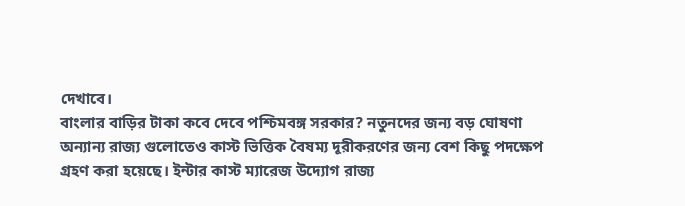দেখাবে।
বাংলার বাড়ির টাকা কবে দেবে পশ্চিমবঙ্গ সরকার? নতুনদের জন্য বড় ঘোষণা
অন্যান্য রাজ্য গুলোতেও কাস্ট ভিত্তিক বৈষম্য দূরীকরণের জন্য বেশ কিছু পদক্ষেপ গ্রহণ করা হয়েছে। ইন্টার কাস্ট ম্যারেজ উদ্যোগ রাজ্য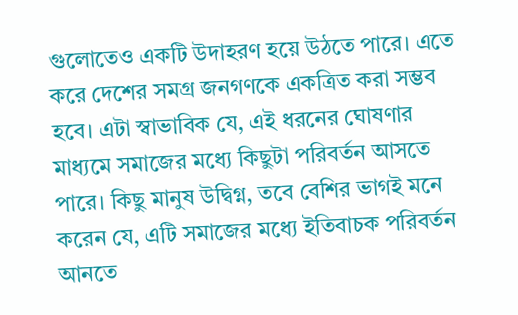গুলোতেও একটি উদাহরণ হয়ে উঠতে পারে। এতে করে দেশের সমগ্র জনগণকে একত্রিত করা সম্ভব হবে। এটা স্বাভাবিক যে, এই ধরনের ঘোষণার মাধ্যমে সমাজের মধ্যে কিছুটা পরিবর্তন আসতে পারে। কিছু মানুষ উদ্বিগ্ন, তবে বেশির ভাগই মনে করেন যে, এটি সমাজের মধ্যে ইতিবাচক পরিবর্তন আনতে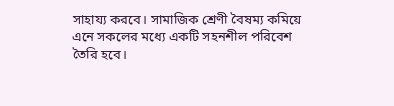সাহায্য করবে। সামাজিক শ্রেণী বৈষম্য কমিয়ে এনে সকলের মধ্যে একটি সহনশীল পরিবেশ তৈরি হবে।